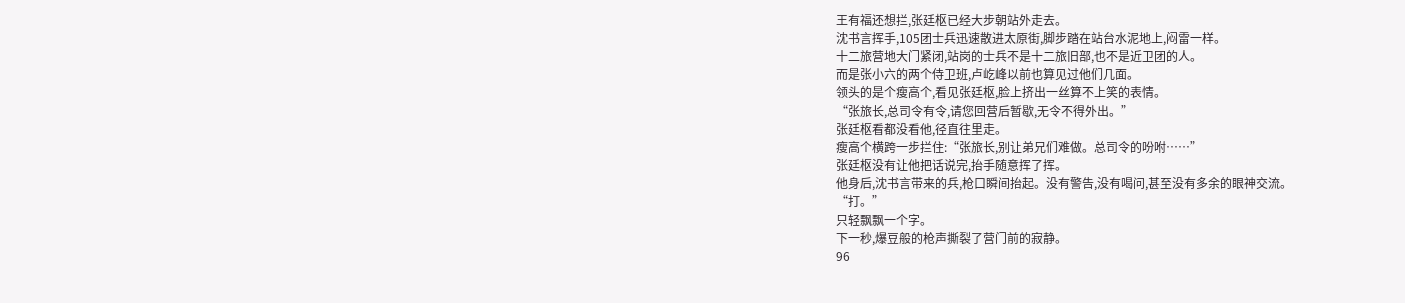王有福还想拦,张廷枢已经大步朝站外走去。
沈书言挥手,105团士兵迅速散进太原街,脚步踏在站台水泥地上,闷雷一样。
十二旅营地大门紧闭,站岗的士兵不是十二旅旧部,也不是近卫团的人。
而是张小六的两个侍卫班,卢屹峰以前也算见过他们几面。
领头的是个瘦高个,看见张廷枢,脸上挤出一丝算不上笑的表情。
“张旅长,总司令有令,请您回营后暂歇,无令不得外出。”
张廷枢看都没看他,径直往里走。
瘦高个横跨一步拦住:“张旅长,别让弟兄们难做。总司令的吩咐……”
张廷枢没有让他把话说完,抬手随意挥了挥。
他身后,沈书言带来的兵,枪口瞬间抬起。没有警告,没有喝问,甚至没有多余的眼神交流。
“打。”
只轻飘飘一个字。
下一秒,爆豆般的枪声撕裂了营门前的寂静。
96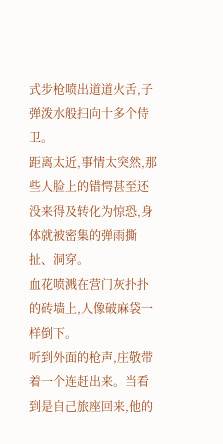式步枪喷出道道火舌,子弹泼水般扫向十多个侍卫。
距离太近,事情太突然,那些人脸上的错愕甚至还没来得及转化为惊恐,身体就被密集的弹雨撕扯、洞穿。
血花喷溅在营门灰扑扑的砖墙上,人像破麻袋一样倒下。
听到外面的枪声,庄敬带着一个连赶出来。当看到是自己旅座回来,他的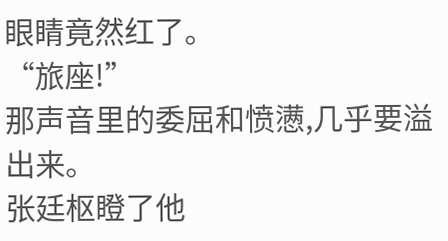眼睛竟然红了。
“旅座!”
那声音里的委屈和愤懑,几乎要溢出来。
张廷枢瞪了他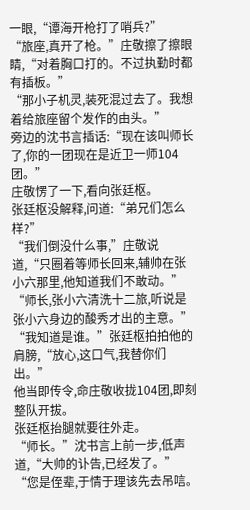一眼,“谭海开枪打了哨兵?”
“旅座,真开了枪。”庄敬擦了擦眼睛,“对着胸口打的。不过执勤时都有插板。”
“那小子机灵,装死混过去了。我想着给旅座留个发作的由头。”
旁边的沈书言插话:“现在该叫师长了,你的一团现在是近卫一师104团。”
庄敬愣了一下,看向张廷枢。
张廷枢没解释,问道:“弟兄们怎么样?”
“我们倒没什么事,”庄敬说道,“只圈着等师长回来,辅帅在张小六那里,他知道我们不敢动。”
“师长,张小六清洗十二旅,听说是张小六身边的酸秀才出的主意。”
“我知道是谁。”张廷枢拍拍他的肩膀,“放心,这口气,我替你们出。”
他当即传令,命庄敬收拢104团,即刻整队开拔。
张廷枢抬腿就要往外走。
“师长。”沈书言上前一步,低声道,“大帅的讣告,已经发了。”
“您是侄辈,于情于理该先去吊唁。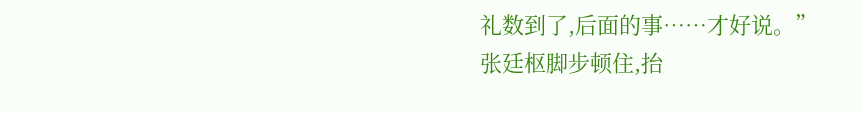礼数到了,后面的事……才好说。”
张廷枢脚步顿住,抬